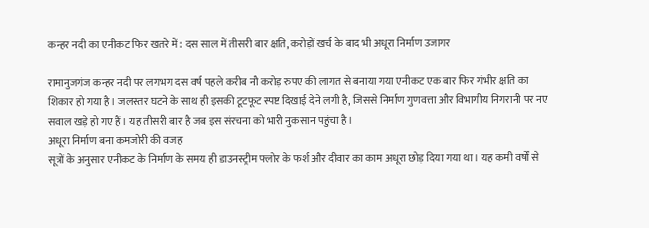कन्हर नदी का एनीकट फिर खतरे में: दस साल में तीसरी बार क्षति, करोड़ों खर्च के बाद भी अधूरा निर्माण उजागर

रामानुजगंज कन्हर नदी पर लगभग दस वर्ष पहले करीब नौ करोड़ रुपए की लागत से बनाया गया एनीकट एक बार फिर गंभीर क्षति का शिकार हो गया है। जलस्तर घटने के साथ ही इसकी टूटफूट स्पष्ट दिखाई देने लगी है, जिससे निर्माण गुणवत्ता और विभागीय निगरानी पर नए सवाल खड़े हो गए हैं। यह तीसरी बार है जब इस संरचना को भारी नुकसान पहुंचा है।
अधूरा निर्माण बना कमजोरी की वजह
सूत्रों के अनुसार एनीकट के निर्माण के समय ही डाउनस्ट्रीम फ्लोर के फर्श और दीवार का काम अधूरा छोड़ दिया गया था। यह कमी वर्षों से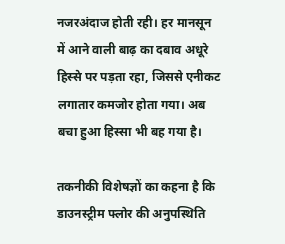नजरअंदाज होती रही। हर मानसून में आने वाली बाढ़ का दबाव अधूरे हिस्से पर पड़ता रहा, जिससे एनीकट लगातार कमजोर होता गया। अब बचा हुआ हिस्सा भी बह गया है।

तकनीकी विशेषज्ञों का कहना है कि डाउनस्ट्रीम फ्लोर की अनुपस्थिति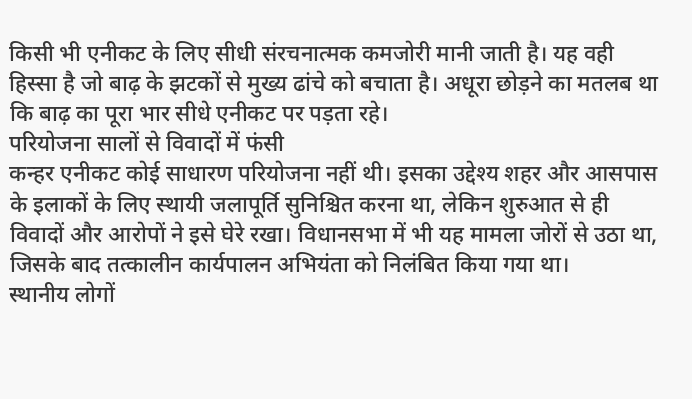किसी भी एनीकट के लिए सीधी संरचनात्मक कमजोरी मानी जाती है। यह वही हिस्सा है जो बाढ़ के झटकों से मुख्य ढांचे को बचाता है। अधूरा छोड़ने का मतलब था कि बाढ़ का पूरा भार सीधे एनीकट पर पड़ता रहे।
परियोजना सालों से विवादों में फंसी
कन्हर एनीकट कोई साधारण परियोजना नहीं थी। इसका उद्देश्य शहर और आसपास के इलाकों के लिए स्थायी जलापूर्ति सुनिश्चित करना था, लेकिन शुरुआत से ही विवादों और आरोपों ने इसे घेरे रखा। विधानसभा में भी यह मामला जोरों से उठा था, जिसके बाद तत्कालीन कार्यपालन अभियंता को निलंबित किया गया था।
स्थानीय लोगों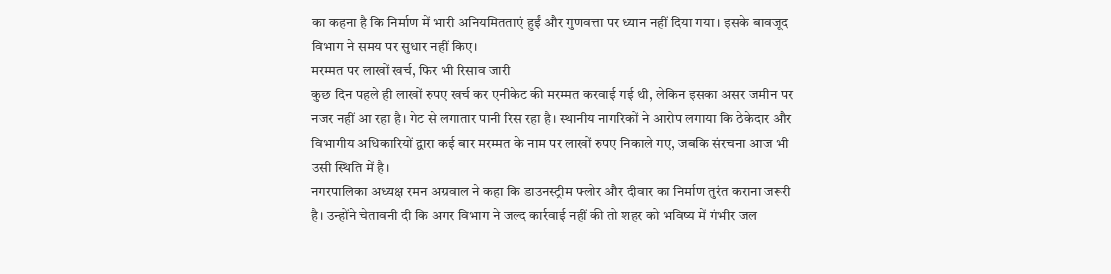का कहना है कि निर्माण में भारी अनियमितताएं हुईं और गुणवत्ता पर ध्यान नहीं दिया गया। इसके बावजूद विभाग ने समय पर सुधार नहीं किए।
मरम्मत पर लाखों खर्च, फिर भी रिसाव जारी
कुछ दिन पहले ही लाखों रुपए खर्च कर एनीकेट की मरम्मत करवाई गई थी, लेकिन इसका असर जमीन पर नजर नहीं आ रहा है। गेट से लगातार पानी रिस रहा है। स्थानीय नागरिकों ने आरोप लगाया कि ठेकेदार और विभागीय अधिकारियों द्वारा कई बार मरम्मत के नाम पर लाखों रुपए निकाले गए, जबकि संरचना आज भी उसी स्थिति में है।
नगरपालिका अध्यक्ष रमन अग्रवाल ने कहा कि डाउनस्ट्रीम फ्लोर और दीवार का निर्माण तुरंत कराना जरूरी है। उन्होंने चेतावनी दी कि अगर विभाग ने जल्द कार्रवाई नहीं की तो शहर को भविष्य में गंभीर जल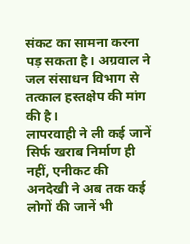संकट का सामना करना पड़ सकता है। अग्रवाल ने जल संसाधन विभाग से तत्काल हस्तक्षेप की मांग की है।
लापरवाही ने ली कई जानें
सिर्फ खराब निर्माण ही नहीं, एनीकट की अनदेखी ने अब तक कई लोगों की जानें भी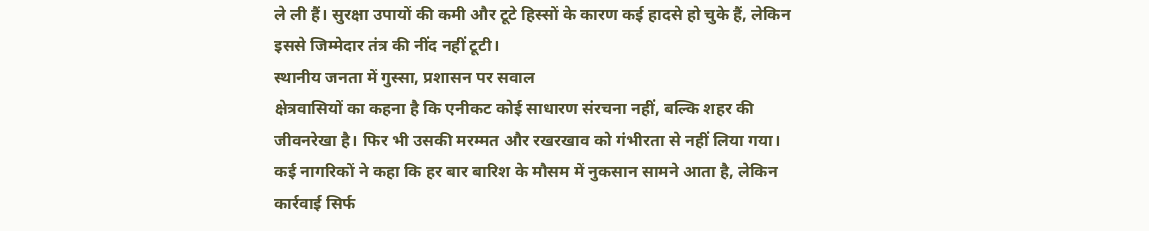ले ली हैं। सुरक्षा उपायों की कमी और टूटे हिस्सों के कारण कई हादसे हो चुके हैं, लेकिन इससे जिम्मेदार तंत्र की नींद नहीं टूटी।
स्थानीय जनता में गुस्सा, प्रशासन पर सवाल
क्षेत्रवासियों का कहना है कि एनीकट कोई साधारण संरचना नहीं, बल्कि शहर की जीवनरेखा है। फिर भी उसकी मरम्मत और रखरखाव को गंभीरता से नहीं लिया गया। कई नागरिकों ने कहा कि हर बार बारिश के मौसम में नुकसान सामने आता है, लेकिन कार्रवाई सिर्फ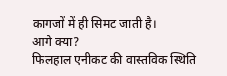कागजों में ही सिमट जाती है।
आगे क्या?
फिलहाल एनीकट की वास्तविक स्थिति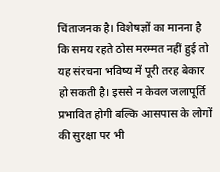चिंताजनक है। विशेषज्ञों का मानना है कि समय रहते ठोस मरम्मत नहीं हुई तो यह संरचना भविष्य में पूरी तरह बेकार हो सकती है। इससे न केवल जलापूर्ति प्रभावित होगी बल्कि आसपास के लोगों की सुरक्षा पर भी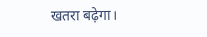खतरा बढ़ेगा।